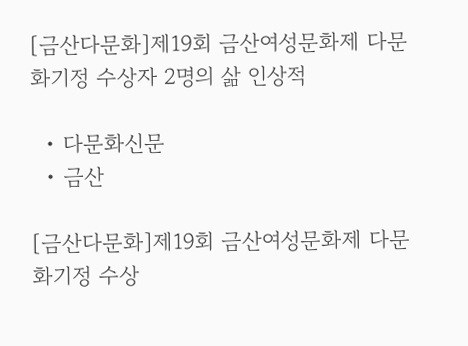[금산다문화]제19회 금산여성문화제 다문화기정 수상자 2명의 삶 인상적

  • 다문화신문
  • 금산

[금산다문화]제19회 금산여성문화제 다문화기정 수상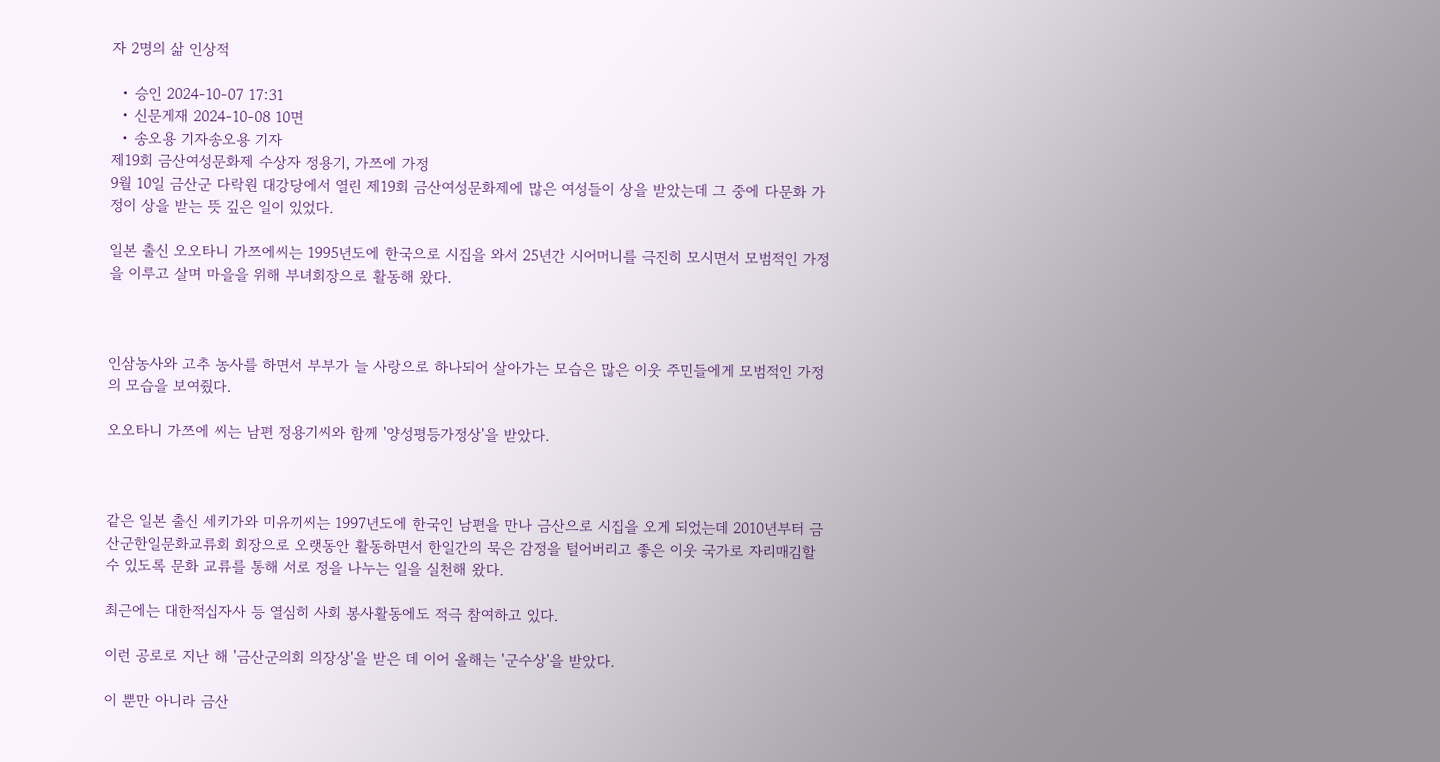자 2명의 삶 인상적

  • 승인 2024-10-07 17:31
  • 신문게재 2024-10-08 10면
  • 송오용 기자송오용 기자
제19회 금산여성문화제 수상자 정용기, 가쯔에 가정
9월 10일 금산군 다락원 대강당에서 열린 제19회 금산여성문화제에 많은 여성들이 상을 받았는데 그 중에 다문화 가정이 상을 받는 뜻 깊은 일이 있었다.

일본 출신 오오타니 가쯔에씨는 1995년도에 한국으로 시집을 와서 25년간 시어머니를 극진히 모시면서 모범적인 가정을 이루고 살며 마을을 위해 부녀회장으로 활동해 왔다.



인삼농사와 고추 농사를 하면서 부부가 늘 사랑으로 하나되어 살아가는 모습은 많은 이웃 주민들에게 모범적인 가정의 모습을 보여줬다.

오오타니 가쯔에 씨는 남편 정용기씨와 함께 '양성평등가정상'을 받았다.



같은 일본 출신 세키가와 미유끼씨는 1997년도에 한국인 남편을 만나 금산으로 시집을 오게 되었는데 2010년부터 금산군한일문화교류회 회장으로 오랫동안 활동하면서 한일간의 묵은 감정을 털어버리고 좋은 이웃 국가로 자리매김할 수 있도록 문화 교류를 통해 서로 정을 나누는 일을 실천해 왔다.

최근에는 대한적십자사 등 열심히 사회 봉사활동에도 적극 참여하고 있다.

이런 공로로 지난 해 '금산군의회 의장상'을 받은 데 이어 올해는 '군수상'을 받았다.

이 뿐만 아니라 금산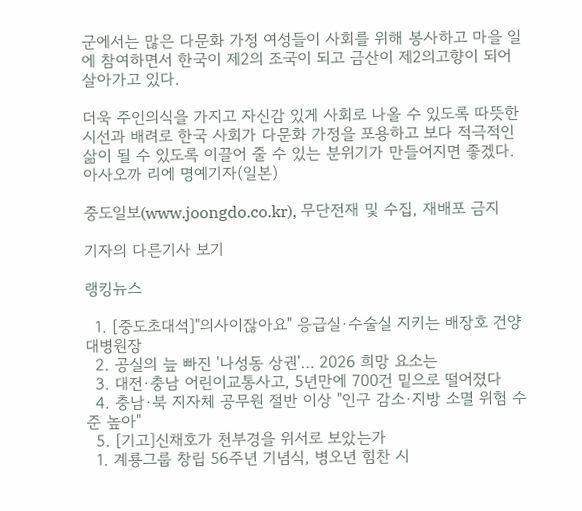군에서는 많은 다문화 가정 여성들이 사회를 위해 봉사하고 마을 일에 참여하면서 한국이 제2의 조국이 되고 금산이 제2의고향이 되어 살아가고 있다.

더욱 주인의식을 가지고 자신감 있게 사회로 나올 수 있도록 따뜻한 시선과 배려로 한국 사회가 다문화 가정을 포용하고 보다 적극적인 삶이 될 수 있도록 이끌어 줄 수 있는 분위기가 만들어지면 좋겠다. 아사오까 리에 명예기자(일본)

중도일보(www.joongdo.co.kr), 무단전재 및 수집, 재배포 금지

기자의 다른기사 보기

랭킹뉴스

  1. [중도초대석]"의사이잖아요" 응급실·수술실 지키는 배장호 건양대병원장
  2. 공실의 늪 빠진 '나성동 상권'… 2026 희망 요소는
  3. 대전·충남 어린이교통사고, 5년만에 700건 밑으로 떨어졌다
  4. 충남·북 지자체 공무원 절반 이상 "인구 감소·지방 소멸 위험 수준 높아"
  5. [기고]신채호가 천부경을 위서로 보았는가
  1. 계룡그룹 창립 56주년 기념식, 병오년 힘찬 시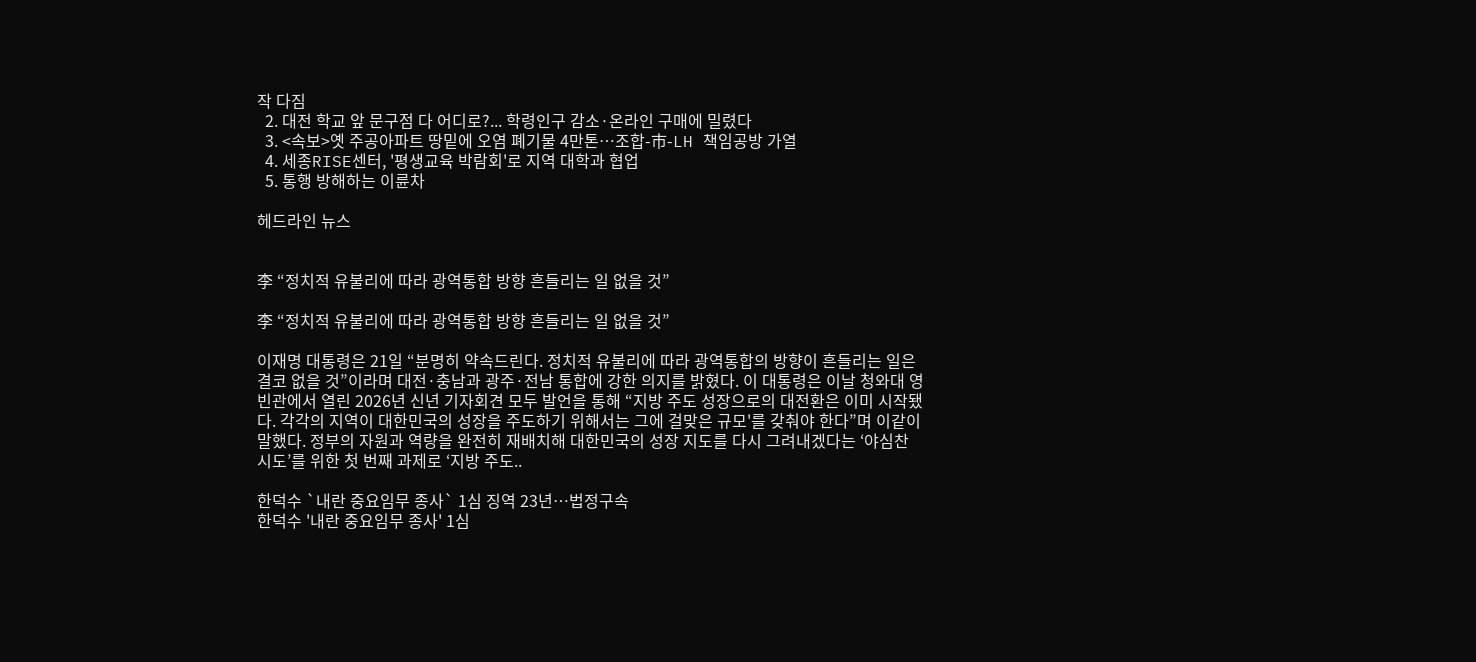작 다짐
  2. 대전 학교 앞 문구점 다 어디로?... 학령인구 감소·온라인 구매에 밀렸다
  3. <속보>옛 주공아파트 땅밑에 오염 폐기물 4만톤…조합-市-LH 책임공방 가열
  4. 세종RISE센터, '평생교육 박람회'로 지역 대학과 협업
  5. 통행 방해하는 이륜차

헤드라인 뉴스


李 “정치적 유불리에 따라 광역통합 방향 흔들리는 일 없을 것”

李 “정치적 유불리에 따라 광역통합 방향 흔들리는 일 없을 것”

이재명 대통령은 21일 “분명히 약속드린다. 정치적 유불리에 따라 광역통합의 방향이 흔들리는 일은 결코 없을 것”이라며 대전·충남과 광주·전남 통합에 강한 의지를 밝혔다. 이 대통령은 이날 청와대 영빈관에서 열린 2026년 신년 기자회견 모두 발언을 통해 “지방 주도 성장으로의 대전환은 이미 시작됐다. 각각의 지역이 대한민국의 성장을 주도하기 위해서는 그에 걸맞은 규모'를 갖춰야 한다”며 이같이 말했다. 정부의 자원과 역량을 완전히 재배치해 대한민국의 성장 지도를 다시 그려내겠다는 ‘야심찬 시도’를 위한 첫 번째 과제로 ‘지방 주도..

한덕수 `내란 중요임무 종사` 1심 징역 23년…법정구속
한덕수 '내란 중요임무 종사' 1심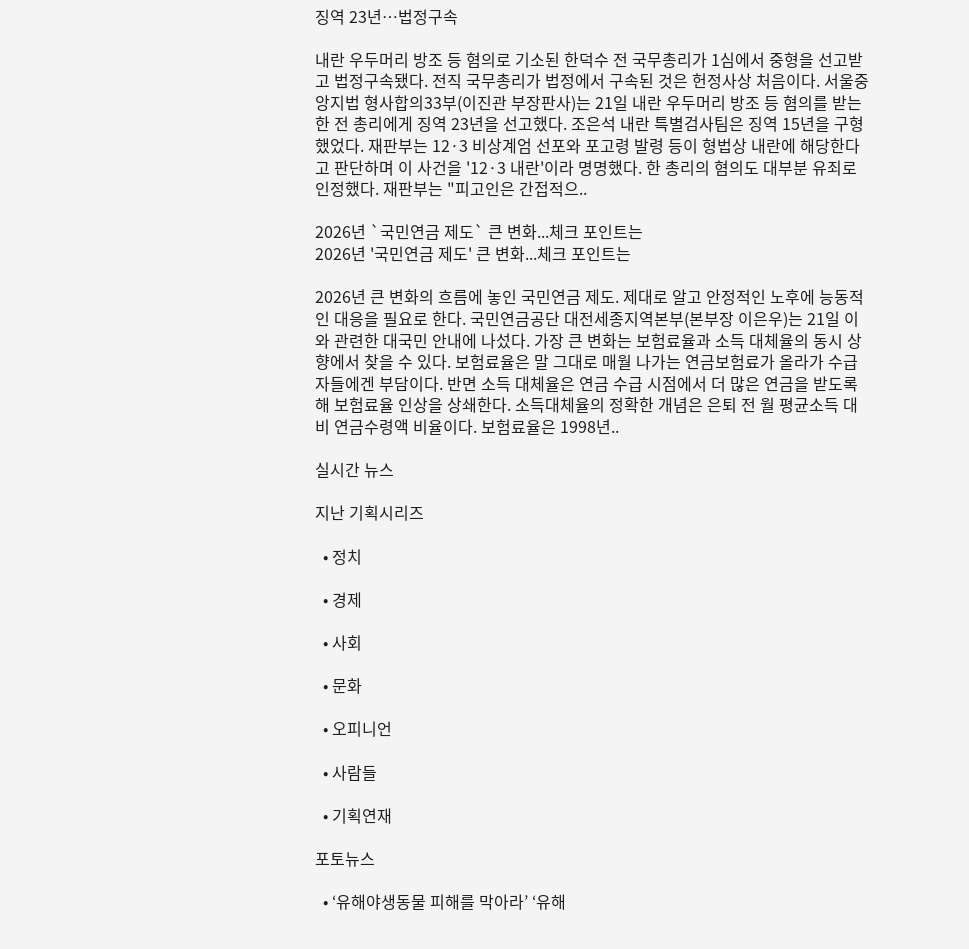징역 23년…법정구속

내란 우두머리 방조 등 혐의로 기소된 한덕수 전 국무총리가 1심에서 중형을 선고받고 법정구속됐다. 전직 국무총리가 법정에서 구속된 것은 헌정사상 처음이다. 서울중앙지법 형사합의33부(이진관 부장판사)는 21일 내란 우두머리 방조 등 혐의를 받는 한 전 총리에게 징역 23년을 선고했다. 조은석 내란 특별검사팀은 징역 15년을 구형했었다. 재판부는 12·3 비상계엄 선포와 포고령 발령 등이 형법상 내란에 해당한다고 판단하며 이 사건을 '12·3 내란'이라 명명했다. 한 총리의 혐의도 대부분 유죄로 인정했다. 재판부는 "피고인은 간접적으..

2026년 `국민연금 제도` 큰 변화...체크 포인트는
2026년 '국민연금 제도' 큰 변화...체크 포인트는

2026년 큰 변화의 흐름에 놓인 국민연금 제도. 제대로 알고 안정적인 노후에 능동적인 대응을 필요로 한다. 국민연금공단 대전세종지역본부(본부장 이은우)는 21일 이와 관련한 대국민 안내에 나섰다. 가장 큰 변화는 보험료율과 소득 대체율의 동시 상향에서 찾을 수 있다. 보험료율은 말 그대로 매월 나가는 연금보험료가 올라가 수급자들에겐 부담이다. 반면 소득 대체율은 연금 수급 시점에서 더 많은 연금을 받도록 해 보험료율 인상을 상쇄한다. 소득대체율의 정확한 개념은 은퇴 전 월 평균소득 대비 연금수령액 비율이다. 보험료율은 1998년..

실시간 뉴스

지난 기획시리즈

  • 정치

  • 경제

  • 사회

  • 문화

  • 오피니언

  • 사람들

  • 기획연재

포토뉴스

  • ‘유해야생동물 피해를 막아라’ ‘유해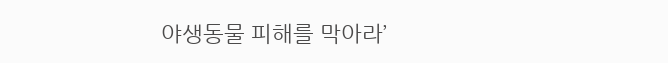야생동물 피해를 막아라’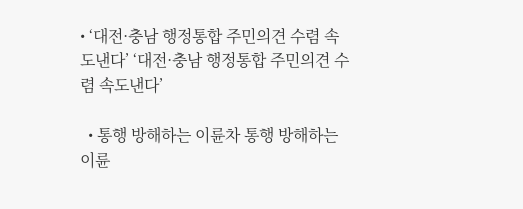• ‘대전·충남 행정통합 주민의견 수렴 속도낸다’ ‘대전·충남 행정통합 주민의견 수렴 속도낸다’

  • 통행 방해하는 이륜차 통행 방해하는 이륜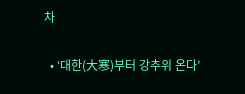차

  • ‘대한(大寒)부터 강추위 온다’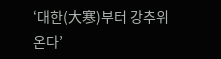‘대한(大寒)부터 강추위 온다’